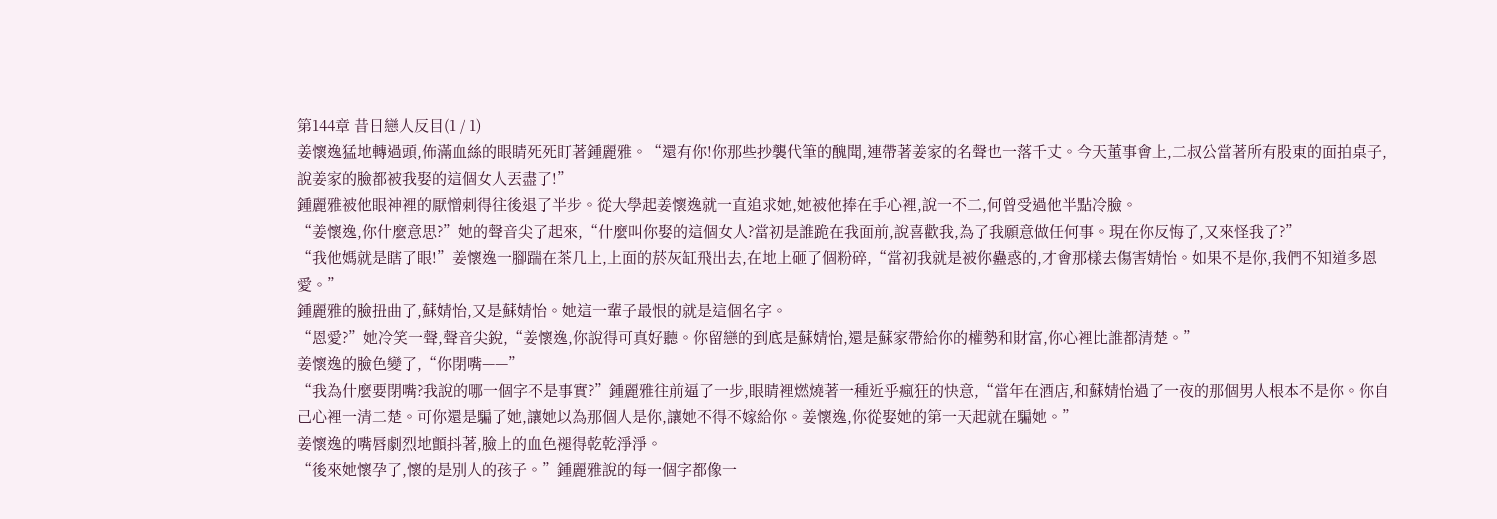第144章 昔日戀人反目(1 / 1)
姜懷逸猛地轉過頭,佈滿血絲的眼睛死死盯著鍾麗雅。“還有你!你那些抄襲代筆的醜聞,連帶著姜家的名聲也一落千丈。今天董事會上,二叔公當著所有股東的面拍桌子,說姜家的臉都被我娶的這個女人丟盡了!”
鍾麗雅被他眼神裡的厭憎刺得往後退了半步。從大學起姜懷逸就一直追求她,她被他捧在手心裡,說一不二,何曾受過他半點冷臉。
“姜懷逸,你什麼意思?”她的聲音尖了起來,“什麼叫你娶的這個女人?當初是誰跪在我面前,說喜歡我,為了我願意做任何事。現在你反悔了,又來怪我了?”
“我他媽就是瞎了眼!”姜懷逸一腳踹在茶几上,上面的菸灰缸飛出去,在地上砸了個粉碎,“當初我就是被你蠱惑的,才會那樣去傷害婧怡。如果不是你,我們不知道多恩愛。”
鍾麗雅的臉扭曲了,蘇婧怡,又是蘇婧怡。她這一輩子最恨的就是這個名字。
“恩愛?”她冷笑一聲,聲音尖銳,“姜懷逸,你說得可真好聽。你留戀的到底是蘇婧怡,還是蘇家帶給你的權勢和財富,你心裡比誰都清楚。”
姜懷逸的臉色變了,“你閉嘴——”
“我為什麼要閉嘴?我說的哪一個字不是事實?”鍾麗雅往前逼了一步,眼睛裡燃燒著一種近乎瘋狂的快意,“當年在酒店,和蘇婧怡過了一夜的那個男人根本不是你。你自己心裡一清二楚。可你還是騙了她,讓她以為那個人是你,讓她不得不嫁給你。姜懷逸,你從娶她的第一天起就在騙她。”
姜懷逸的嘴唇劇烈地顫抖著,臉上的血色褪得乾乾淨淨。
“後來她懷孕了,懷的是別人的孩子。”鍾麗雅說的每一個字都像一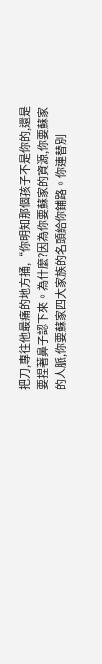把刀,專往他最痛的地方捅,“你明知那個孩子不是你的,還是要捏著鼻子認下來。為什麼?因為你要蘇家的資源,你要蘇家的人脈,你要蘇家四大家族的名頭給你鋪路。你連替別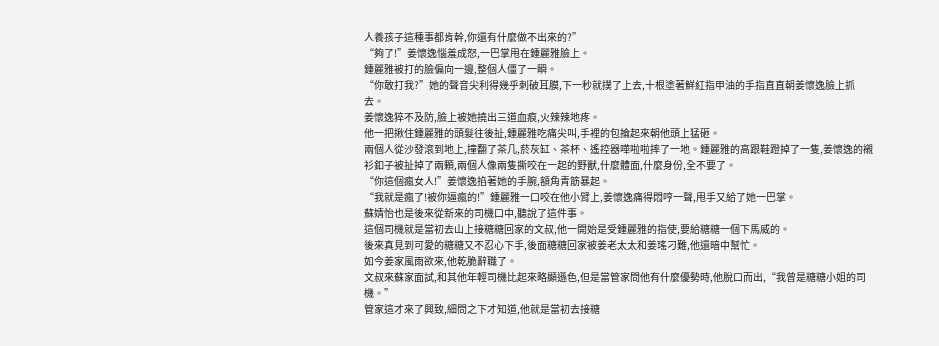人養孩子這種事都肯幹,你還有什麼做不出來的?”
“夠了!”姜懷逸惱羞成怒,一巴掌甩在鍾麗雅臉上。
鍾麗雅被打的臉偏向一邊,整個人僵了一瞬。
“你敢打我?”她的聲音尖利得幾乎刺破耳膜,下一秒就撲了上去,十根塗著鮮紅指甲油的手指直直朝姜懷逸臉上抓去。
姜懷逸猝不及防,臉上被她撓出三道血痕,火辣辣地疼。
他一把揪住鍾麗雅的頭髮往後扯,鍾麗雅吃痛尖叫,手裡的包掄起來朝他頭上猛砸。
兩個人從沙發滾到地上,撞翻了茶几,菸灰缸、茶杯、遙控器嘩啦啦摔了一地。鍾麗雅的高跟鞋蹬掉了一隻,姜懷逸的襯衫釦子被扯掉了兩顆,兩個人像兩隻撕咬在一起的野獸,什麼體面,什麼身份,全不要了。
“你這個瘋女人!”姜懷逸掐著她的手腕,額角青筋暴起。
“我就是瘋了!被你逼瘋的!”鍾麗雅一口咬在他小臂上,姜懷逸痛得悶哼一聲,甩手又給了她一巴掌。
蘇婧怡也是後來從新來的司機口中,聽說了這件事。
這個司機就是當初去山上接糖糖回家的文叔,他一開始是受鍾麗雅的指使,要給糖糖一個下馬威的。
後來真見到可愛的糖糖又不忍心下手,後面糖糖回家被姜老太太和姜瑤刁難,他還暗中幫忙。
如今姜家風雨欲來,他乾脆辭職了。
文叔來蘇家面試,和其他年輕司機比起來略顯遜色,但是當管家問他有什麼優勢時,他脫口而出,“我曾是糖糖小姐的司機。”
管家這才來了興致,細問之下才知道,他就是當初去接糖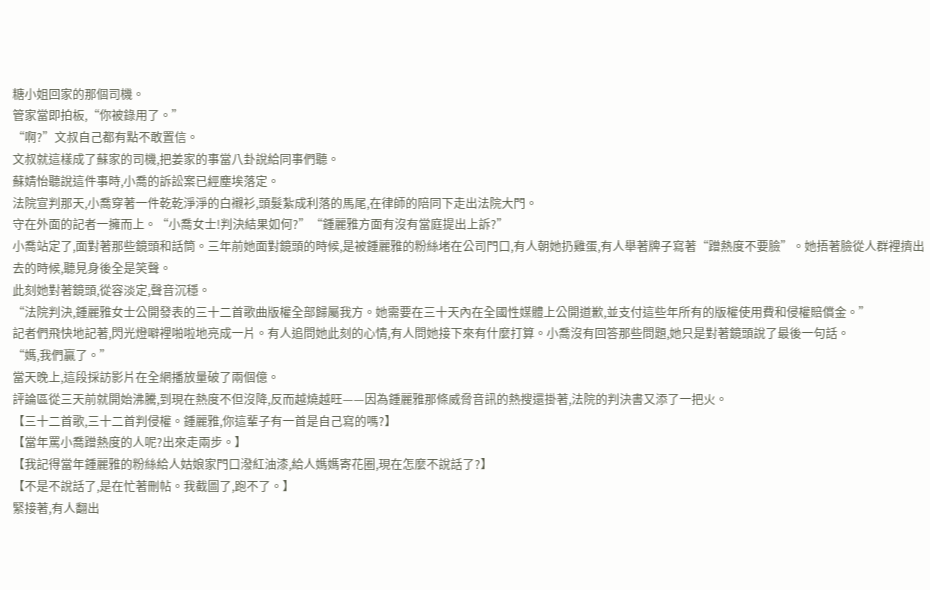糖小姐回家的那個司機。
管家當即拍板,“你被錄用了。”
“啊?”文叔自己都有點不敢置信。
文叔就這樣成了蘇家的司機,把姜家的事當八卦說給同事們聽。
蘇婧怡聽說這件事時,小喬的訴訟案已經塵埃落定。
法院宣判那天,小喬穿著一件乾乾淨淨的白襯衫,頭髮紮成利落的馬尾,在律師的陪同下走出法院大門。
守在外面的記者一擁而上。“小喬女士!判決結果如何?”“鍾麗雅方面有沒有當庭提出上訴?”
小喬站定了,面對著那些鏡頭和話筒。三年前她面對鏡頭的時候,是被鍾麗雅的粉絲堵在公司門口,有人朝她扔雞蛋,有人舉著牌子寫著“蹭熱度不要臉”。她捂著臉從人群裡擠出去的時候,聽見身後全是笑聲。
此刻她對著鏡頭,從容淡定,聲音沉穩。
“法院判決,鍾麗雅女士公開發表的三十二首歌曲版權全部歸屬我方。她需要在三十天內在全國性媒體上公開道歉,並支付這些年所有的版權使用費和侵權賠償金。”
記者們飛快地記著,閃光燈噼裡啪啦地亮成一片。有人追問她此刻的心情,有人問她接下來有什麼打算。小喬沒有回答那些問題,她只是對著鏡頭說了最後一句話。
“媽,我們贏了。”
當天晚上,這段採訪影片在全網播放量破了兩個億。
評論區從三天前就開始沸騰,到現在熱度不但沒降,反而越燒越旺——因為鍾麗雅那條威脅音訊的熱搜還掛著,法院的判決書又添了一把火。
【三十二首歌,三十二首判侵權。鍾麗雅,你這輩子有一首是自己寫的嗎?】
【當年罵小喬蹭熱度的人呢?出來走兩步。】
【我記得當年鍾麗雅的粉絲給人姑娘家門口潑紅油漆,給人媽媽寄花圈,現在怎麼不說話了?】
【不是不說話了,是在忙著刪帖。我截圖了,跑不了。】
緊接著,有人翻出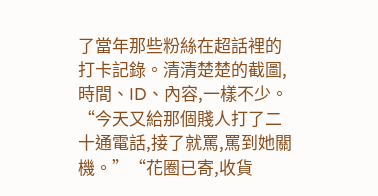了當年那些粉絲在超話裡的打卡記錄。清清楚楚的截圖,時間、ID、內容,一樣不少。
“今天又給那個賤人打了二十通電話,接了就罵,罵到她關機。”“花圈已寄,收貨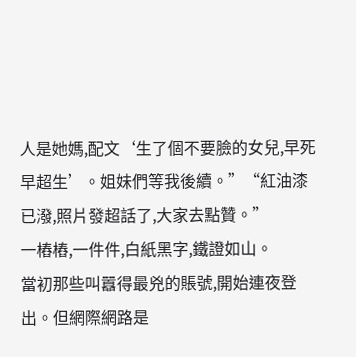人是她媽,配文‘生了個不要臉的女兒,早死早超生’。姐妹們等我後續。”“紅油漆已潑,照片發超話了,大家去點贊。”
一樁樁,一件件,白紙黑字,鐵證如山。
當初那些叫囂得最兇的賬號,開始連夜登出。但網際網路是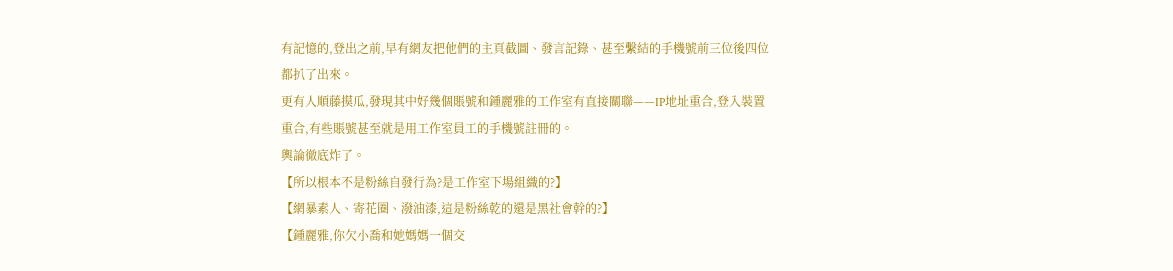有記憶的,登出之前,早有網友把他們的主頁截圖、發言記錄、甚至繫結的手機號前三位後四位都扒了出來。
更有人順藤摸瓜,發現其中好幾個賬號和鍾麗雅的工作室有直接關聯——IP地址重合,登入裝置重合,有些賬號甚至就是用工作室員工的手機號註冊的。
輿論徹底炸了。
【所以根本不是粉絲自發行為?是工作室下場組織的?】
【網暴素人、寄花圈、潑油漆,這是粉絲乾的還是黑社會幹的?】
【鍾麗雅,你欠小喬和她媽媽一個交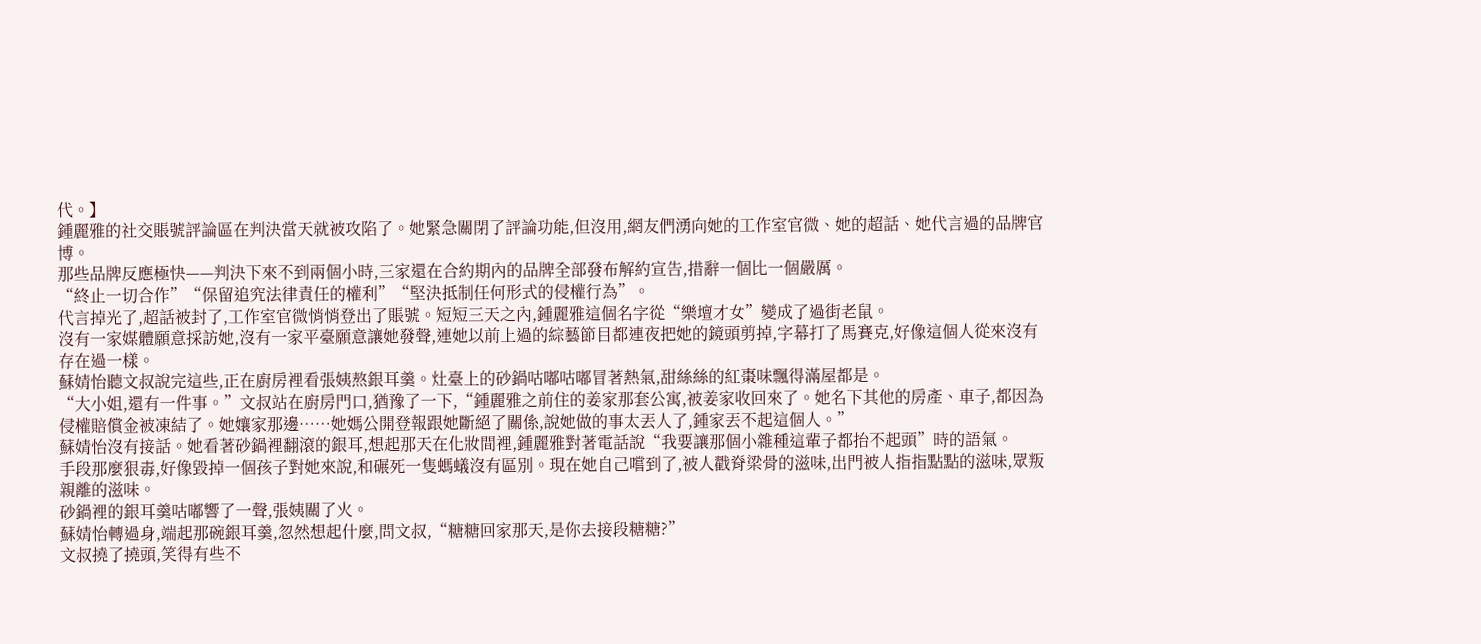代。】
鍾麗雅的社交賬號評論區在判決當天就被攻陷了。她緊急關閉了評論功能,但沒用,網友們湧向她的工作室官微、她的超話、她代言過的品牌官博。
那些品牌反應極快——判決下來不到兩個小時,三家還在合約期內的品牌全部發布解約宣告,措辭一個比一個嚴厲。
“終止一切合作”“保留追究法律責任的權利”“堅決抵制任何形式的侵權行為”。
代言掉光了,超話被封了,工作室官微悄悄登出了賬號。短短三天之內,鍾麗雅這個名字從“樂壇才女”變成了過街老鼠。
沒有一家媒體願意採訪她,沒有一家平臺願意讓她發聲,連她以前上過的綜藝節目都連夜把她的鏡頭剪掉,字幕打了馬賽克,好像這個人從來沒有存在過一樣。
蘇婧怡聽文叔說完這些,正在廚房裡看張姨熬銀耳羹。灶臺上的砂鍋咕嘟咕嘟冒著熱氣,甜絲絲的紅棗味飄得滿屋都是。
“大小姐,還有一件事。”文叔站在廚房門口,猶豫了一下,“鍾麗雅之前住的姜家那套公寓,被姜家收回來了。她名下其他的房產、車子,都因為侵權賠償金被凍結了。她孃家那邊……她媽公開登報跟她斷絕了關係,說她做的事太丟人了,鍾家丟不起這個人。”
蘇婧怡沒有接話。她看著砂鍋裡翻滾的銀耳,想起那天在化妝間裡,鍾麗雅對著電話說“我要讓那個小雜種這輩子都抬不起頭”時的語氣。
手段那麼狠毒,好像毀掉一個孩子對她來說,和碾死一隻螞蟻沒有區別。現在她自己嚐到了,被人戳脊梁骨的滋味,出門被人指指點點的滋味,眾叛親離的滋味。
砂鍋裡的銀耳羹咕嘟響了一聲,張姨關了火。
蘇婧怡轉過身,端起那碗銀耳羹,忽然想起什麼,問文叔,“糖糖回家那天,是你去接段糖糖?”
文叔撓了撓頭,笑得有些不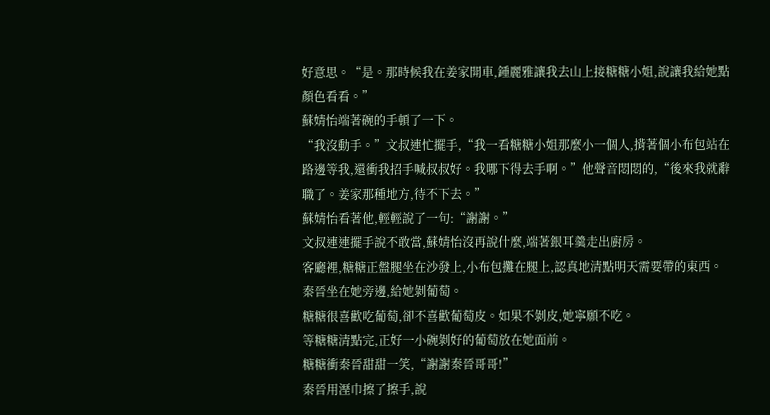好意思。“是。那時候我在姜家開車,鍾麗雅讓我去山上接糖糖小姐,說讓我給她點顏色看看。”
蘇婧怡端著碗的手頓了一下。
“我沒動手。”文叔連忙擺手,“我一看糖糖小姐那麼小一個人,揹著個小布包站在路邊等我,還衝我招手喊叔叔好。我哪下得去手啊。”他聲音悶悶的,“後來我就辭職了。姜家那種地方,待不下去。”
蘇婧怡看著他,輕輕說了一句:“謝謝。”
文叔連連擺手說不敢當,蘇婧怡沒再說什麼,端著銀耳羹走出廚房。
客廳裡,糖糖正盤腿坐在沙發上,小布包攤在腿上,認真地清點明天需要帶的東西。
秦晉坐在她旁邊,給她剝葡萄。
糖糖很喜歡吃葡萄,卻不喜歡葡萄皮。如果不剝皮,她寧願不吃。
等糖糖清點完,正好一小碗剝好的葡萄放在她面前。
糖糖衝秦晉甜甜一笑,“謝謝秦晉哥哥!”
秦晉用溼巾擦了擦手,說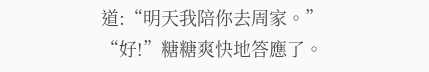道:“明天我陪你去周家。”
“好!”糖糖爽快地答應了。